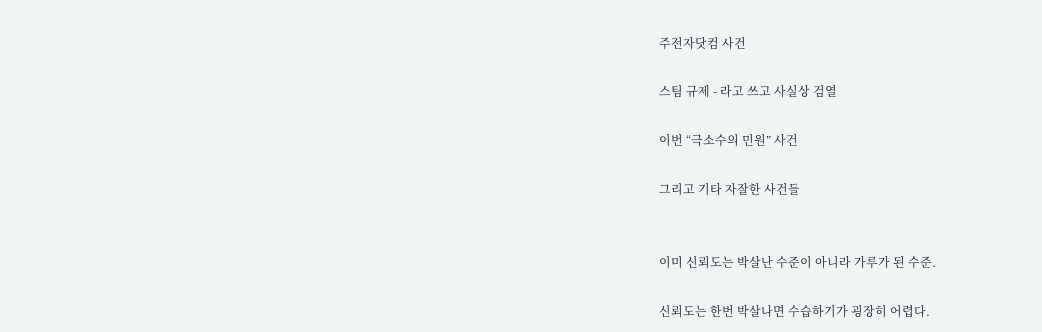주전자닷컴 사건

스팀 규제 - 라고 쓰고 사실상 검열

이번 “극소수의 민원” 사건

그리고 기타 자잘한 사건들


이미 신뢰도는 박살난 수준이 아니라 가루가 된 수준.

신뢰도는 한번 박살나면 수습하기가 굉장히 어렵다.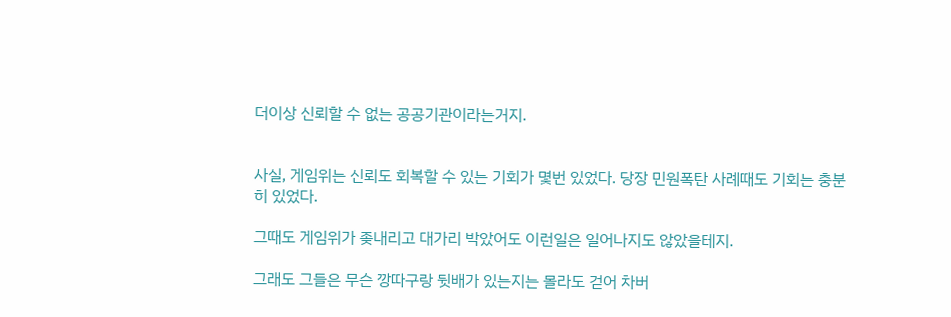더이상 신뢰할 수 없는 공공기관이라는거지.


사실, 게임위는 신뢰도 회복할 수 있는 기회가 몇번 있었다. 당장 민원폭탄 사례때도 기회는 충분히 있었다.

그때도 게임위가 좆내리고 대가리 박았어도 이런일은 일어나지도 않았을테지.

그래도 그들은 무슨 깡따구랑 뒷배가 있는지는 몰라도 걷어 차버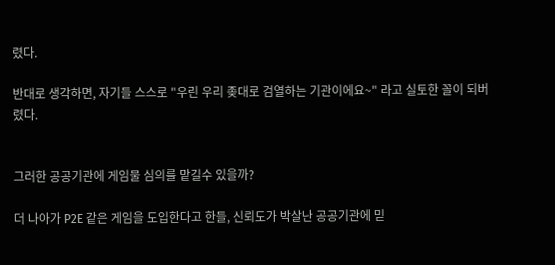렸다.

반대로 생각하면, 자기들 스스로 "우린 우리 좆대로 검열하는 기관이에요~" 라고 실토한 꼴이 되버렸다.


그러한 공공기관에 게임물 심의를 맡길수 있을까?

더 나아가 P2E 같은 게임을 도입한다고 한들, 신뢰도가 박살난 공공기관에 믿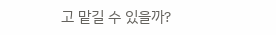고 맡길 수 있을까?